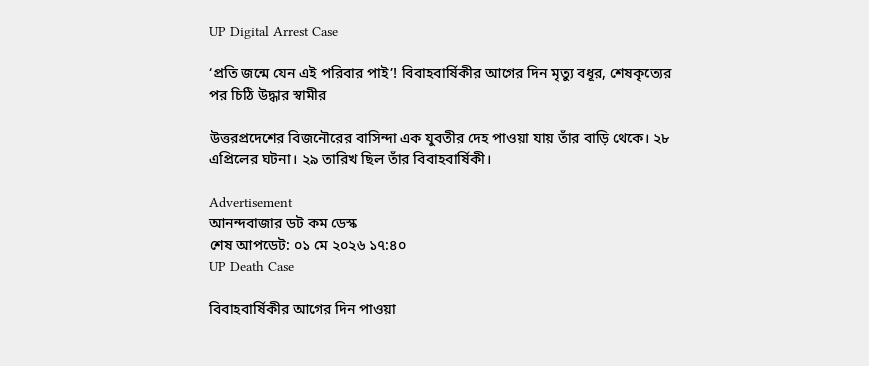UP Digital Arrest Case

‘প্রতি জন্মে যেন এই পরিবার পাই’! বিবাহবার্ষিকীর আগের দিন মৃত্যু বধূর, শেষকৃত্যের পর চিঠি উদ্ধার স্বামীর

উত্তরপ্রদেশের বিজনৌরের বাসিন্দা এক যুবতীর দেহ পাওয়া যায় তাঁর বাড়ি থেকে। ২৮ এপ্রিলের ঘটনা। ২৯ তারিখ ছিল তাঁর বিবাহবার্ষিকী।

Advertisement
আনন্দবাজার ডট কম ডেস্ক
শেষ আপডেট: ০১ মে ২০২৬ ১৭:৪০
UP Death Case

বিবাহবার্ষিকীর আগের দিন পাওয়া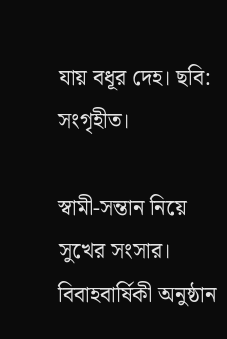যায় বধূর দেহ। ছবি: সংগৃহীত।

স্বামী-সন্তান নিয়ে সুখের সংসার। বিবাহবার্ষিকী অনুষ্ঠান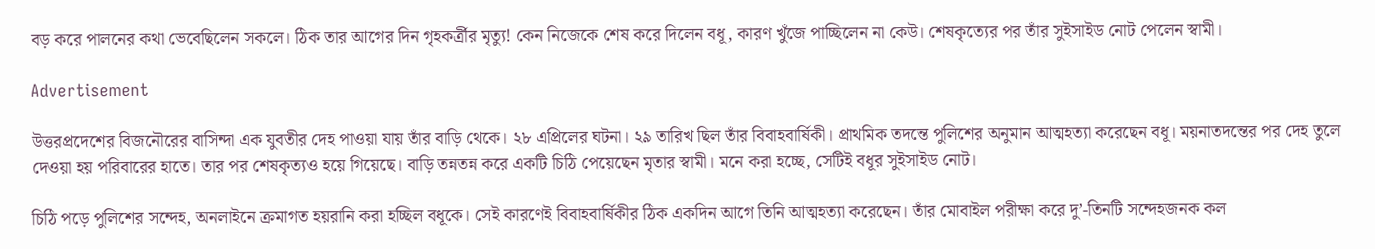বড় করে পালনের কথা ভেবেছিলেন সকলে। ঠিক তার আগের দিন গৃহকর্ত্রীর মৃত্যু! কেন নিজেকে শেষ করে দিলেন বধূ, কারণ খুঁজে পাচ্ছিলেন না কেউ। শেষকৃত্যের পর তাঁর সুইসাইড নোট পেলেন স্বামী।

Advertisement

উত্তরপ্রদেশের বিজনৌরের বাসিন্দা এক যুবতীর দেহ পাওয়া যায় তাঁর বাড়ি থেকে। ২৮ এপ্রিলের ঘটনা। ২৯ তারিখ ছিল তাঁর বিবাহবার্ষিকী। প্রাথমিক তদন্তে পুলিশের অনুমান আত্মহত্যা করেছেন বধূ। ময়নাতদন্তের পর দেহ তুলে দেওয়া হয় পরিবারের হাতে। তার পর শেষকৃত্যও হয়ে গিয়েছে। বাড়ি তন্নতন্ন করে একটি চিঠি পেয়েছেন মৃতার স্বামী। মনে করা হচ্ছে, সেটিই বধূর সুইসাইড নোট।

চিঠি পড়ে পুলিশের সন্দেহ, অনলাইনে ক্রমাগত হয়রানি করা হচ্ছিল বধূকে। সেই কারণেই বিবাহবার্ষিকীর ঠিক একদিন আগে তিনি আত্মহত্যা করেছেন। তাঁর মোবাইল পরীক্ষা করে দু’-তিনটি সন্দেহজনক কল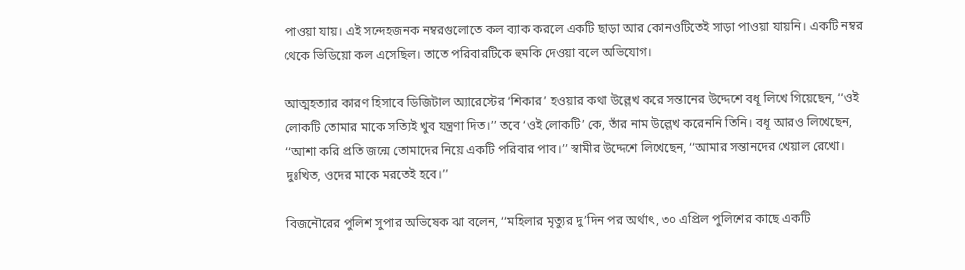পাওয়া যায়। এই সন্দেহজনক নম্বরগুলোতে কল ব্যাক করলে একটি ছাড়া আর কোনওটিতেই সাড়া পাওয়া যায়নি। একটি নম্বর থেকে ভিডিয়ো কল এসেছিল। তাতে পরিবারটিকে হুমকি দেওয়া বলে অভিযোগ।

আত্মহত্যার কারণ হিসাবে ডিজিটাল অ্যারেস্টের ‘শিকার’ হওয়ার কথা উল্লেখ করে সন্তানের উদ্দেশে বধূ লিখে গিয়েছেন, ‘‘ওই লোকটি তোমার মাকে সত্যিই খুব যন্ত্রণা দিত।’’ তবে ‘ওই লোকটি’ কে, তাঁর নাম উল্লেখ করেননি তিনি। বধূ আরও লিখেছেন, ‘‘আশা করি প্রতি জন্মে তোমাদের নিয়ে একটি পরিবার পাব।’’ স্বামীর উদ্দেশে লিখেছেন, ‘‘আমার সন্তানদের খেয়াল রেখো। দুঃখিত, ওদের মাকে মরতেই হবে।’’

বিজনৌরের পুলিশ সুপার অভিষেক ঝা বলেন, ‘‘মহিলার মৃত্যুর দু’দিন পর অর্থাৎ, ৩০ এপ্রিল পুলিশের কাছে একটি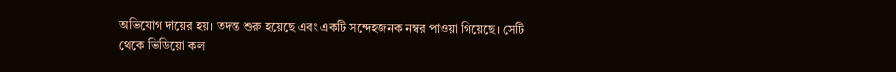অভিযোগ দায়ের হয়। তদন্ত শুরু হয়েছে এবং একটি সন্দেহজনক নম্বর পাওয়া গিয়েছে। সেটি থেকে ভিডিয়ো কল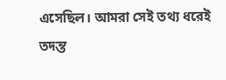এসেছিল। আমরা সেই তথ্য ধরেই তদন্ত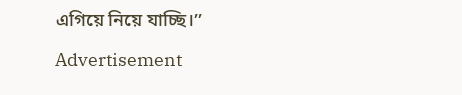এগিয়ে নিয়ে যাচ্ছি।’’

Advertisement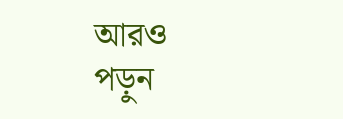আরও পড়ুন